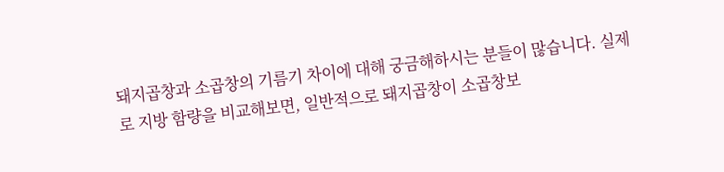돼지곱창과 소곱창의 기름기 차이에 대해 궁금해하시는 분들이 많습니다. 실제로 지방 함량을 비교해보면, 일반적으로 돼지곱창이 소곱창보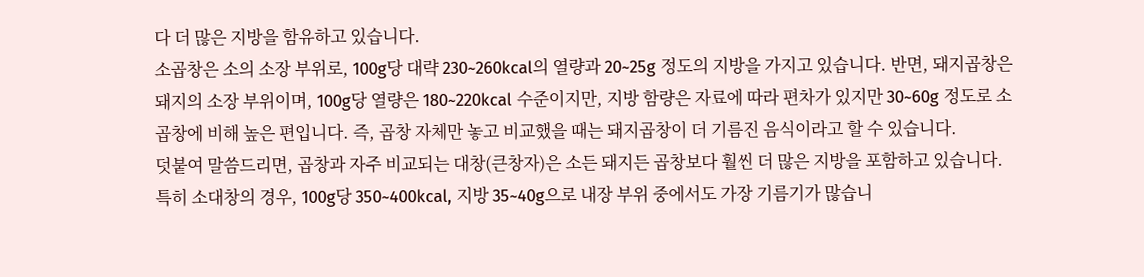다 더 많은 지방을 함유하고 있습니다.
소곱창은 소의 소장 부위로, 100g당 대략 230~260kcal의 열량과 20~25g 정도의 지방을 가지고 있습니다. 반면, 돼지곱창은 돼지의 소장 부위이며, 100g당 열량은 180~220kcal 수준이지만, 지방 함량은 자료에 따라 편차가 있지만 30~60g 정도로 소곱창에 비해 높은 편입니다. 즉, 곱창 자체만 놓고 비교했을 때는 돼지곱창이 더 기름진 음식이라고 할 수 있습니다.
덧붙여 말씀드리면, 곱창과 자주 비교되는 대창(큰창자)은 소든 돼지든 곱창보다 훨씬 더 많은 지방을 포함하고 있습니다. 특히 소대창의 경우, 100g당 350~400kcal, 지방 35~40g으로 내장 부위 중에서도 가장 기름기가 많습니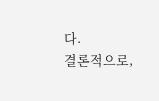다.
결론적으로,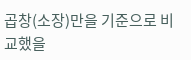곱창(소장)만을 기준으로 비교했을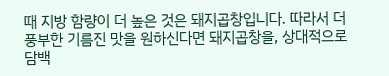때 지방 함량이 더 높은 것은 돼지곱창입니다. 따라서 더 풍부한 기름진 맛을 원하신다면 돼지곱창을, 상대적으로 담백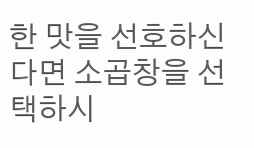한 맛을 선호하신다면 소곱창을 선택하시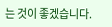는 것이 좋겠습니다.